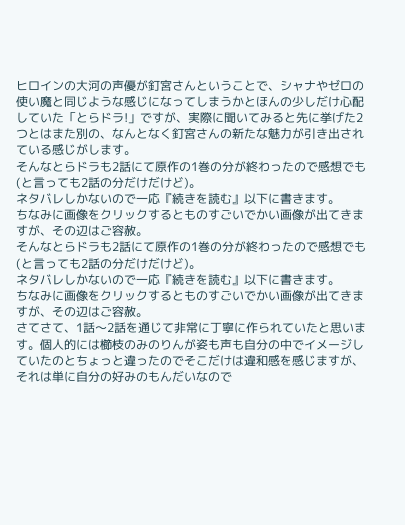ヒロインの大河の声優が釘宮さんということで、シャナやゼロの使い魔と同じような感じになってしまうかとほんの少しだけ心配していた「とらドラ!」ですが、実際に聞いてみると先に挙げた2つとはまた別の、なんとなく釘宮さんの新たな魅力が引き出されている感じがします。
そんなとらドラも2話にて原作の1巻の分が終わったので感想でも(と言っても2話の分だけだけど)。
ネタバレしかないので一応『続きを読む』以下に書きます。
ちなみに画像をクリックするとものすごいでかい画像が出てきますが、その辺はご容赦。
そんなとらドラも2話にて原作の1巻の分が終わったので感想でも(と言っても2話の分だけだけど)。
ネタバレしかないので一応『続きを読む』以下に書きます。
ちなみに画像をクリックするとものすごいでかい画像が出てきますが、その辺はご容赦。
さてさて、1話〜2話を通じて非常に丁寧に作られていたと思います。個人的には櫛枝のみのりんが姿も声も自分の中でイメージしていたのとちょっと違ったのでそこだけは違和感を感じますが、それは単に自分の好みのもんだいなので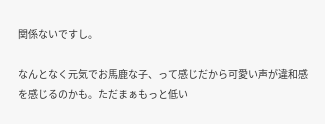関係ないですし。

なんとなく元気でお馬鹿な子、って感じだから可愛い声が違和感を感じるのかも。ただまぁもっと低い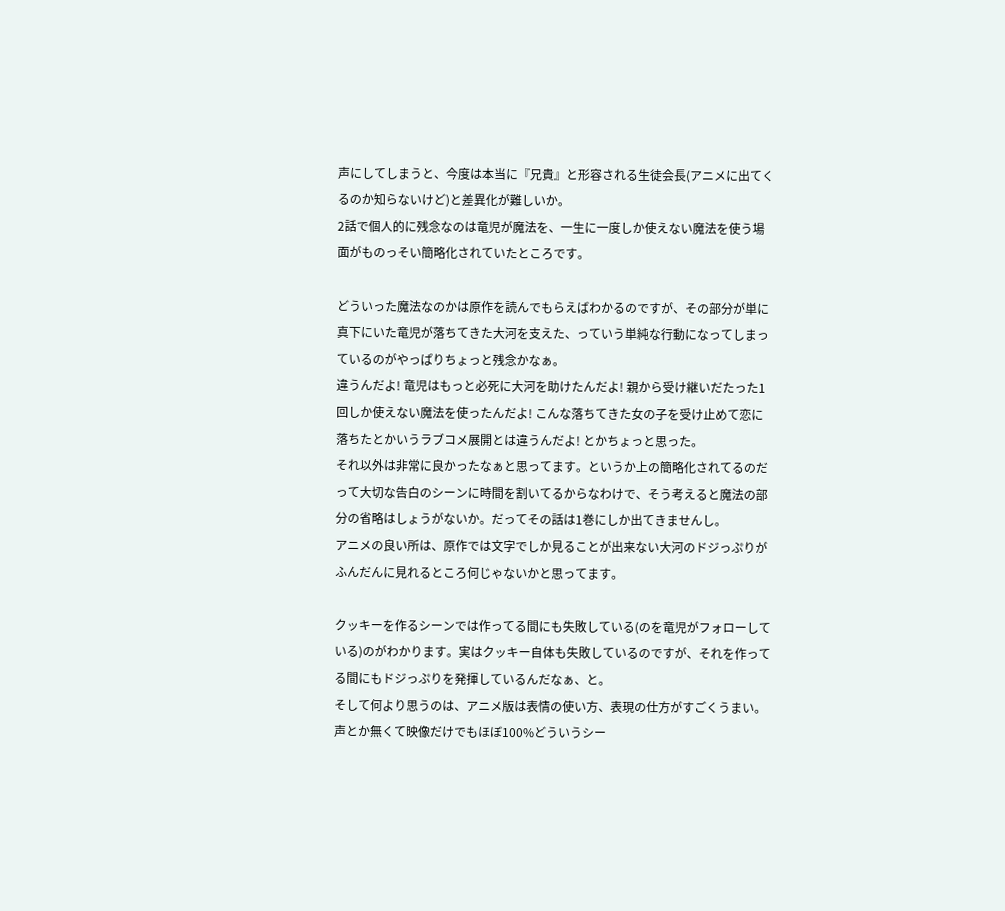声にしてしまうと、今度は本当に『兄貴』と形容される生徒会長(アニメに出てくるのか知らないけど)と差異化が難しいか。
2話で個人的に残念なのは竜児が魔法を、一生に一度しか使えない魔法を使う場面がものっそい簡略化されていたところです。

どういった魔法なのかは原作を読んでもらえばわかるのですが、その部分が単に真下にいた竜児が落ちてきた大河を支えた、っていう単純な行動になってしまっているのがやっぱりちょっと残念かなぁ。
違うんだよ! 竜児はもっと必死に大河を助けたんだよ! 親から受け継いだたった1回しか使えない魔法を使ったんだよ! こんな落ちてきた女の子を受け止めて恋に落ちたとかいうラブコメ展開とは違うんだよ! とかちょっと思った。
それ以外は非常に良かったなぁと思ってます。というか上の簡略化されてるのだって大切な告白のシーンに時間を割いてるからなわけで、そう考えると魔法の部分の省略はしょうがないか。だってその話は1巻にしか出てきませんし。
アニメの良い所は、原作では文字でしか見ることが出来ない大河のドジっぷりがふんだんに見れるところ何じゃないかと思ってます。

クッキーを作るシーンでは作ってる間にも失敗している(のを竜児がフォローしている)のがわかります。実はクッキー自体も失敗しているのですが、それを作ってる間にもドジっぷりを発揮しているんだなぁ、と。
そして何より思うのは、アニメ版は表情の使い方、表現の仕方がすごくうまい。声とか無くて映像だけでもほぼ100%どういうシー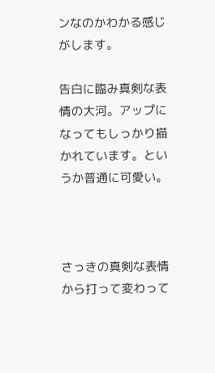ンなのかわかる感じがします。

告白に臨み真剣な表情の大河。アップになってもしっかり描かれています。というか普通に可愛い。



さっきの真剣な表情から打って変わって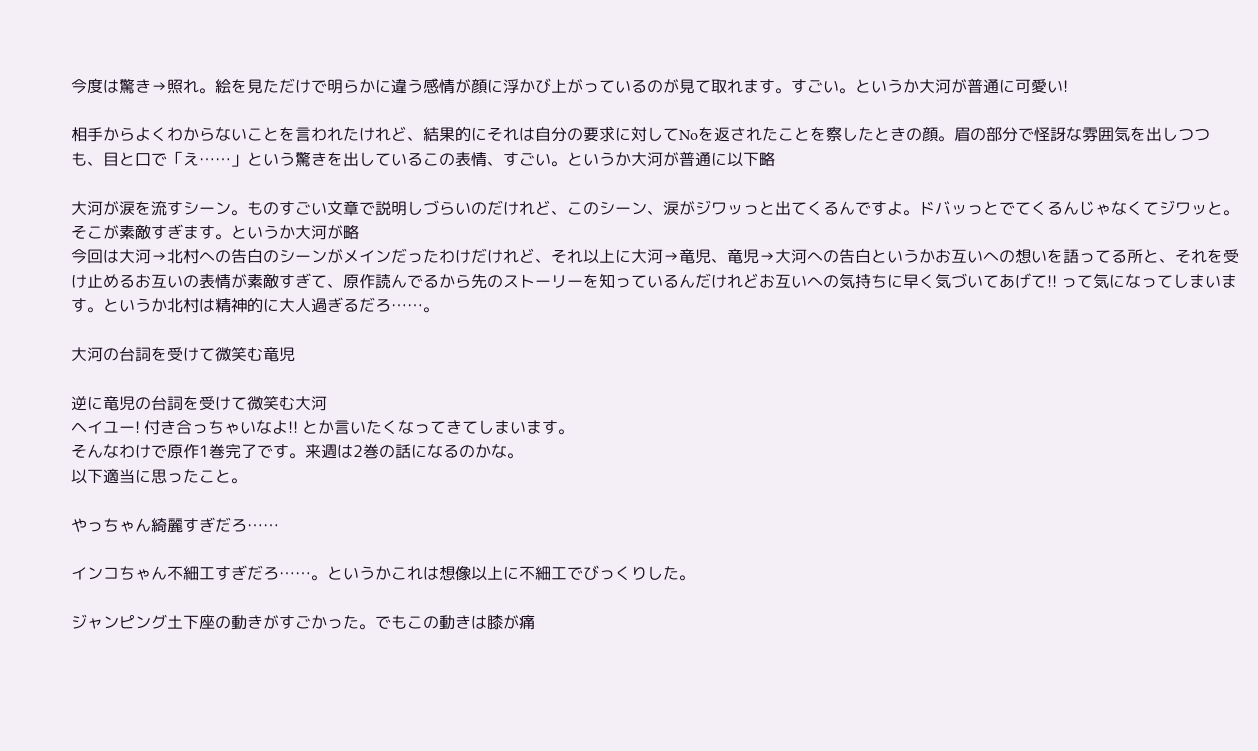今度は驚き→照れ。絵を見ただけで明らかに違う感情が顔に浮かび上がっているのが見て取れます。すごい。というか大河が普通に可愛い!

相手からよくわからないことを言われたけれど、結果的にそれは自分の要求に対してNoを返されたことを察したときの顔。眉の部分で怪訝な雰囲気を出しつつも、目と口で「え……」という驚きを出しているこの表情、すごい。というか大河が普通に以下略

大河が涙を流すシーン。ものすごい文章で説明しづらいのだけれど、このシーン、涙がジワッっと出てくるんですよ。ドバッっとでてくるんじゃなくてジワッと。そこが素敵すぎます。というか大河が略
今回は大河→北村への告白のシーンがメインだったわけだけれど、それ以上に大河→竜児、竜児→大河への告白というかお互いへの想いを語ってる所と、それを受け止めるお互いの表情が素敵すぎて、原作読んでるから先のストーリーを知っているんだけれどお互いへの気持ちに早く気づいてあげて!! って気になってしまいます。というか北村は精神的に大人過ぎるだろ……。

大河の台詞を受けて微笑む竜児

逆に竜児の台詞を受けて微笑む大河
ヘイユー! 付き合っちゃいなよ!! とか言いたくなってきてしまいます。
そんなわけで原作1巻完了です。来週は2巻の話になるのかな。
以下適当に思ったこと。

やっちゃん綺麗すぎだろ……

インコちゃん不細工すぎだろ……。というかこれは想像以上に不細工でびっくりした。

ジャンピング土下座の動きがすごかった。でもこの動きは膝が痛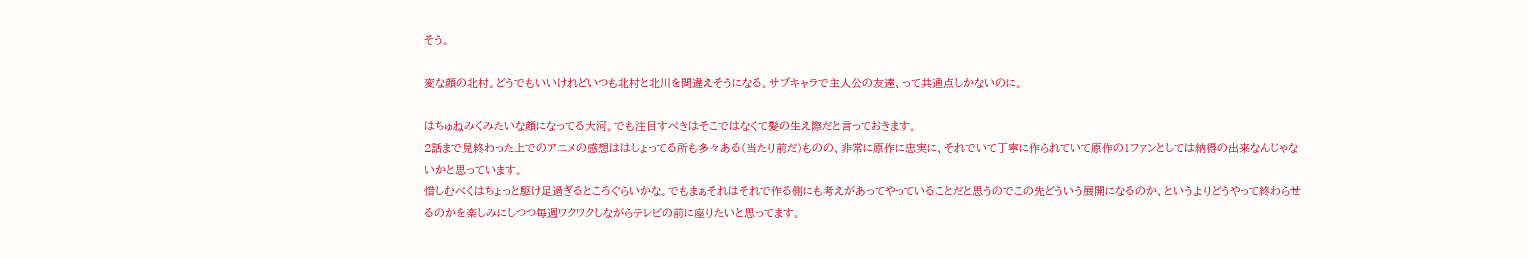そう。

変な顔の北村。どうでもいいけれどいつも北村と北川を間違えそうになる。サブキャラで主人公の友達、って共通点しかないのに。

はちゅねみくみたいな顔になってる大河。でも注目すべきはそこではなくて髪の生え際だと言っておきます。
2話まで見終わった上でのアニメの感想ははしょってる所も多々ある(当たり前だ)ものの、非常に原作に忠実に、それでいて丁寧に作られていて原作の1ファンとしては納得の出来なんじゃないかと思っています。
惜しむべくはちょっと駆け足過ぎるところぐらいかな。でもまぁそれはそれで作る側にも考えがあってやっていることだと思うのでこの先どういう展開になるのか、というよりどうやって終わらせるのかを楽しみにしつつ毎週ワクワクしながらテレビの前に座りたいと思ってます。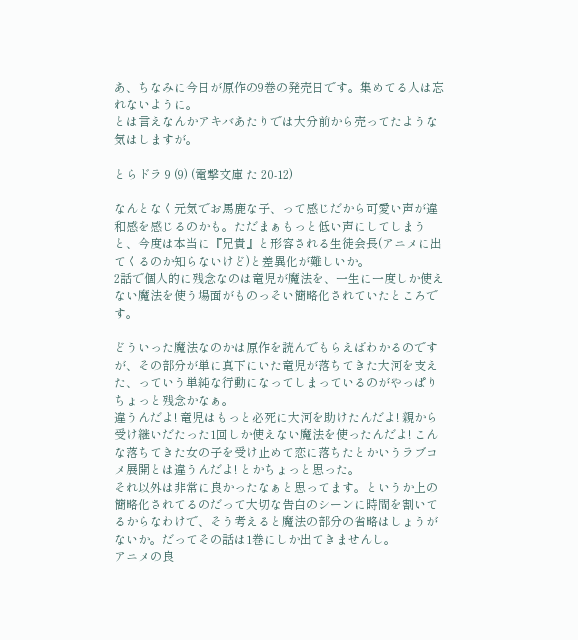あ、ちなみに今日が原作の9巻の発売日です。集めてる人は忘れないように。
とは言えなんかアキバあたりでは大分前から売ってたような気はしますが。

とらドラ 9 (9) (電撃文庫 た 20-12)

なんとなく元気でお馬鹿な子、って感じだから可愛い声が違和感を感じるのかも。ただまぁもっと低い声にしてしまうと、今度は本当に『兄貴』と形容される生徒会長(アニメに出てくるのか知らないけど)と差異化が難しいか。
2話で個人的に残念なのは竜児が魔法を、一生に一度しか使えない魔法を使う場面がものっそい簡略化されていたところです。

どういった魔法なのかは原作を読んでもらえばわかるのですが、その部分が単に真下にいた竜児が落ちてきた大河を支えた、っていう単純な行動になってしまっているのがやっぱりちょっと残念かなぁ。
違うんだよ! 竜児はもっと必死に大河を助けたんだよ! 親から受け継いだたった1回しか使えない魔法を使ったんだよ! こんな落ちてきた女の子を受け止めて恋に落ちたとかいうラブコメ展開とは違うんだよ! とかちょっと思った。
それ以外は非常に良かったなぁと思ってます。というか上の簡略化されてるのだって大切な告白のシーンに時間を割いてるからなわけで、そう考えると魔法の部分の省略はしょうがないか。だってその話は1巻にしか出てきませんし。
アニメの良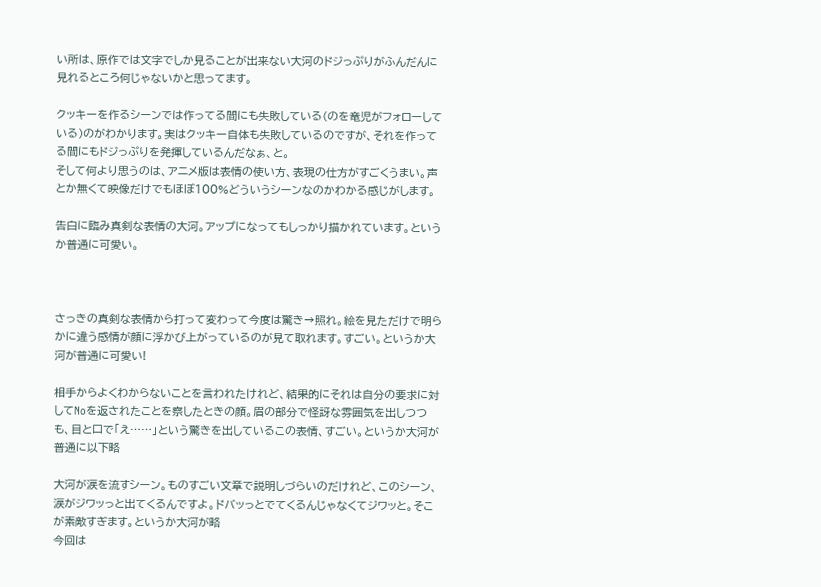い所は、原作では文字でしか見ることが出来ない大河のドジっぷりがふんだんに見れるところ何じゃないかと思ってます。

クッキーを作るシーンでは作ってる間にも失敗している(のを竜児がフォローしている)のがわかります。実はクッキー自体も失敗しているのですが、それを作ってる間にもドジっぷりを発揮しているんだなぁ、と。
そして何より思うのは、アニメ版は表情の使い方、表現の仕方がすごくうまい。声とか無くて映像だけでもほぼ100%どういうシーンなのかわかる感じがします。

告白に臨み真剣な表情の大河。アップになってもしっかり描かれています。というか普通に可愛い。



さっきの真剣な表情から打って変わって今度は驚き→照れ。絵を見ただけで明らかに違う感情が顔に浮かび上がっているのが見て取れます。すごい。というか大河が普通に可愛い!

相手からよくわからないことを言われたけれど、結果的にそれは自分の要求に対してNoを返されたことを察したときの顔。眉の部分で怪訝な雰囲気を出しつつも、目と口で「え……」という驚きを出しているこの表情、すごい。というか大河が普通に以下略

大河が涙を流すシーン。ものすごい文章で説明しづらいのだけれど、このシーン、涙がジワッっと出てくるんですよ。ドバッっとでてくるんじゃなくてジワッと。そこが素敵すぎます。というか大河が略
今回は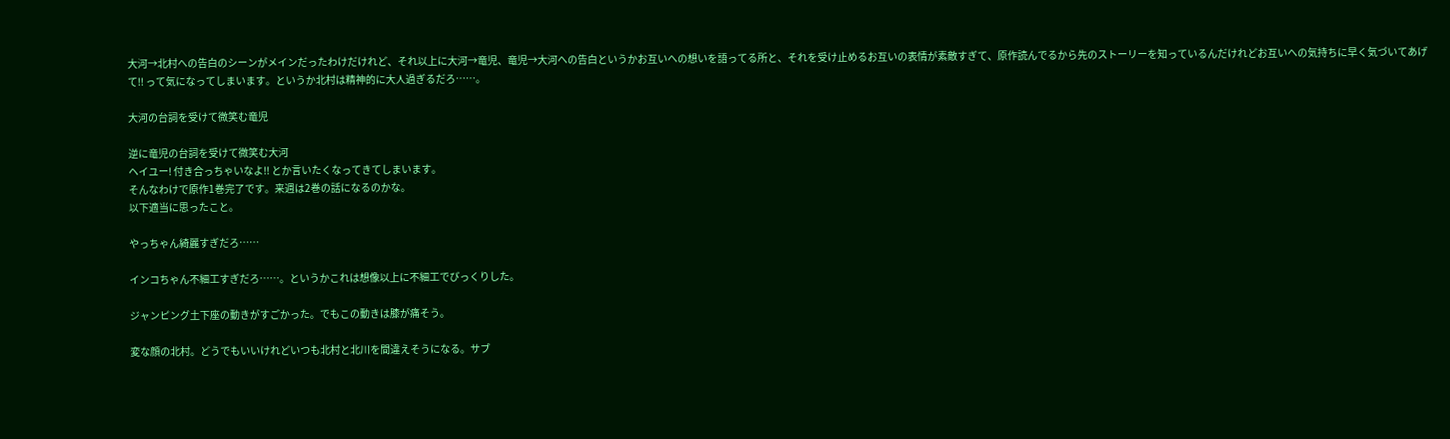大河→北村への告白のシーンがメインだったわけだけれど、それ以上に大河→竜児、竜児→大河への告白というかお互いへの想いを語ってる所と、それを受け止めるお互いの表情が素敵すぎて、原作読んでるから先のストーリーを知っているんだけれどお互いへの気持ちに早く気づいてあげて!! って気になってしまいます。というか北村は精神的に大人過ぎるだろ……。

大河の台詞を受けて微笑む竜児

逆に竜児の台詞を受けて微笑む大河
ヘイユー! 付き合っちゃいなよ!! とか言いたくなってきてしまいます。
そんなわけで原作1巻完了です。来週は2巻の話になるのかな。
以下適当に思ったこと。

やっちゃん綺麗すぎだろ……

インコちゃん不細工すぎだろ……。というかこれは想像以上に不細工でびっくりした。

ジャンピング土下座の動きがすごかった。でもこの動きは膝が痛そう。

変な顔の北村。どうでもいいけれどいつも北村と北川を間違えそうになる。サブ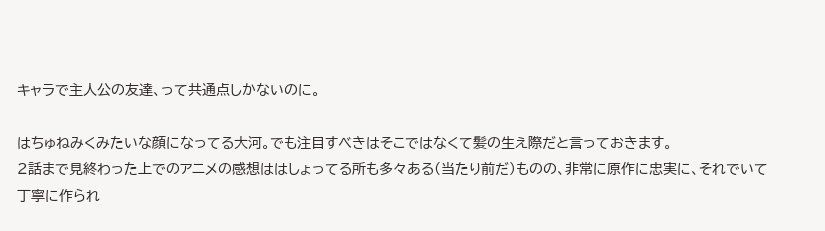キャラで主人公の友達、って共通点しかないのに。

はちゅねみくみたいな顔になってる大河。でも注目すべきはそこではなくて髪の生え際だと言っておきます。
2話まで見終わった上でのアニメの感想ははしょってる所も多々ある(当たり前だ)ものの、非常に原作に忠実に、それでいて丁寧に作られ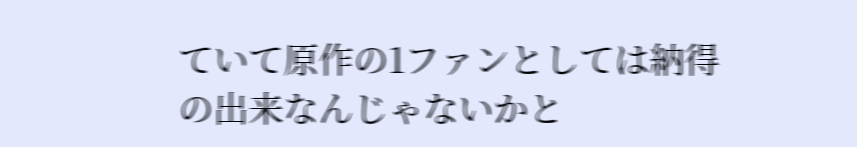ていて原作の1ファンとしては納得の出来なんじゃないかと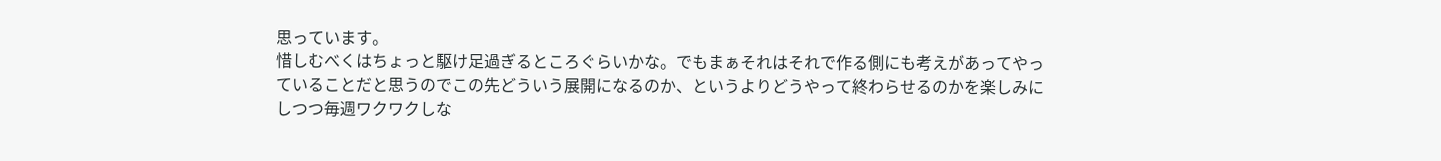思っています。
惜しむべくはちょっと駆け足過ぎるところぐらいかな。でもまぁそれはそれで作る側にも考えがあってやっていることだと思うのでこの先どういう展開になるのか、というよりどうやって終わらせるのかを楽しみにしつつ毎週ワクワクしな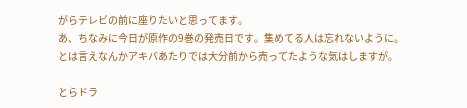がらテレビの前に座りたいと思ってます。
あ、ちなみに今日が原作の9巻の発売日です。集めてる人は忘れないように。
とは言えなんかアキバあたりでは大分前から売ってたような気はしますが。

とらドラ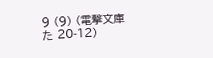9 (9) (電撃文庫 た 20-12)